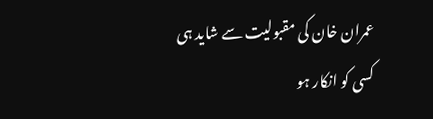عمران خان کی مقبولیت سے شاید ہی کسی کو انکار ہو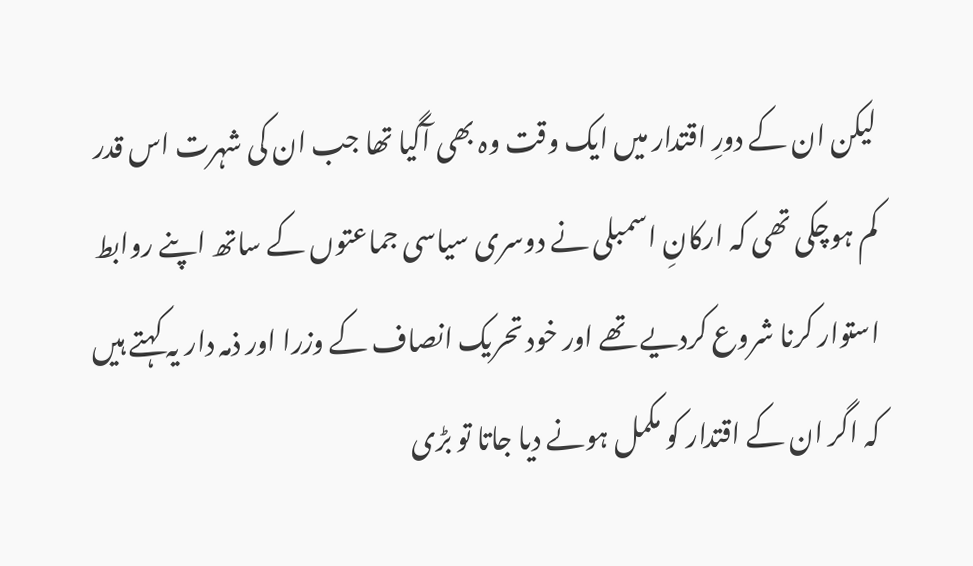لیکن ان کے دورِ اقتدار میں ایک وقت وہ بھی آگیا تھا جب ان کی شہرت اس قدر کم ہوچکی تھی کہ ارکانِ اسمبلی نے دوسری سیاسی جماعتوں کے ساتھ اپنے روابط استوار کرنا شروع کردیے تھے اور خود تحریک انصاف کے وزرا اور ذمہ دار یہ کہتے ہیں کہ اگر ان کے اقتدار کو مکمل ہونے دیا جاتا تو بڑی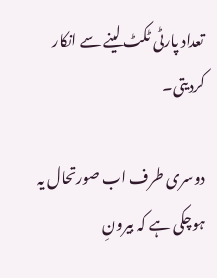تعداد پارٹی ٹکٹ لینے سے انکار کردیتی۔

دوسری طرف اب صورتحال یہ ہوچکی ہے کہ بیرونِ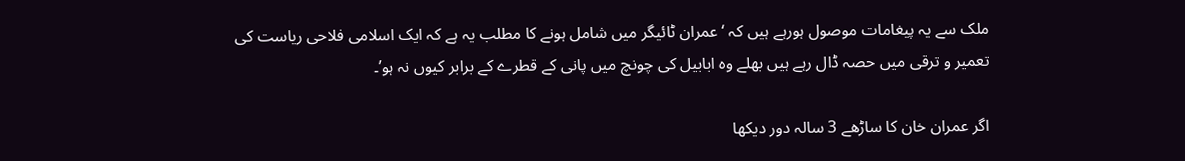ملک سے یہ پیغامات موصول ہورہے ہیں کہ ‘عمران ٹائیگر میں شامل ہونے کا مطلب یہ ہے کہ ایک اسلامی فلاحی ریاست کی تعمیر و ترقی میں حصہ ڈال رہے ہیں بھلے وہ ابابیل کی چونچ میں پانی کے قطرے کے برابر کیوں نہ ہو’۔

اگر عمران خان کا ساڑھے 3 سالہ دور دیکھا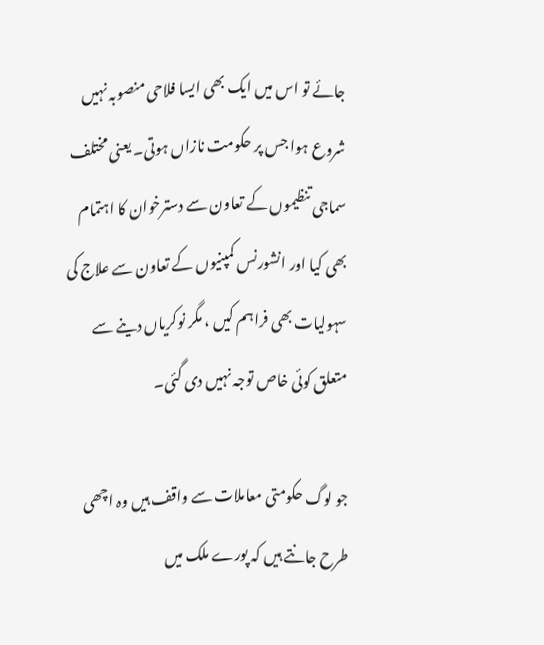جائے تو اس میں ایک بھی ایسا فلاحی منصوبہ نہیں شروع ہوا جس پر حکومت نازاں ہوتی۔ یعنی مختلف سماجی تنظیموں کے تعاون سے دسترخوان کا اہتمام بھی کیا اور انشورنس کمپنیوں کے تعاون سے علاج کی سہولیات بھی فراہم کیں ، مگر نوکریاں دینے سے متعلق کوئی خاص توجہ نہیں دی گئی۔

جو لوگ حکومتی معاملات سے واقف ہیں وہ اچھی طرح جانتے ہیں کہ پورے ملک میں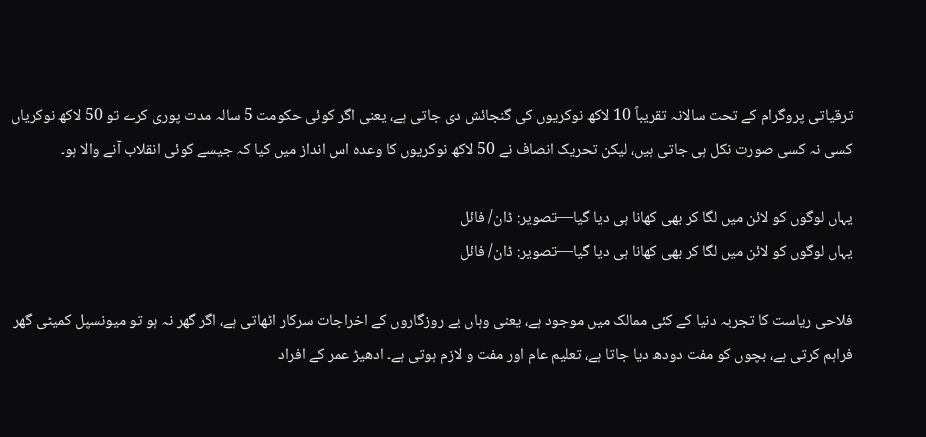ترقیاتی پروگرام کے تحت سالانہ تقریباً 10 لاکھ نوکریوں کی گنجائش دی جاتی ہے، یعنی اگر کوئی حکومت 5 سالہ مدت پوری کرے تو 50 لاکھ نوکریاں کسی نہ کسی صورت نکل ہی جاتی ہیں، لیکن تحریک انصاف نے 50 لاکھ نوکریوں کا وعدہ اس انداز میں کیا کہ جیسے کوئی انقلاب آنے والا ہو۔

یہاں لوگوں کو لائن میں لگا کر بھی کھانا ہی دیا گیا—تصویر: ڈان/ فائل
یہاں لوگوں کو لائن میں لگا کر بھی کھانا ہی دیا گیا—تصویر: ڈان/ فائل

فلاحی ریاست کا تجربہ دنیا کے کئی ممالک میں موجود ہے، یعنی وہاں بے روزگاروں کے اخراجات سرکار اٹھاتی ہے، اگر گھر نہ ہو تو میونسپل کمیٹی گھر فراہم کرتی ہے، بچوں کو مفت دودھ دیا جاتا ہے، تعلیم عام اور مفت و لازم ہوتی ہے۔ ادھیڑ عمر کے افراد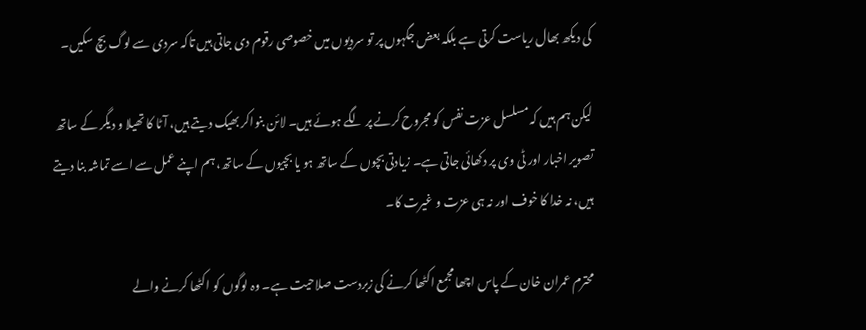کی دیکھ بھال ریاست کرتی ہے بلکہ بعض جگہوں پر تو سردیوں میں خصوصی رقوم دی جاتی ہیں تاکہ سردی سے لوگ بچ سکیں۔

لیکن ہم ہیں کہ مسلسل عزت نفس کو مجروح کرنے پر لگے ہوئے ہیں۔ لائن بنواکر بھیک دیتے ہیں، آٹا کا تھیلا و دیگر کے ساتھ تصویر اخبار اور ٹی وی پر دکھائی جاتی ہے۔ زیادتی بچوں کے ساتھ ہو یا بچیوں کے ساتھ، ہم اپنے عمل سے اسے تماشہ بنا دیتے ہیں، نہ خدا کا خوف اور نہ ہی عزت و غیرت کا۔

محترم عمران خان کے پاس اچھا مجمع اکٹھا کرنے کی زبردست صلاحیت ہے۔ وہ لوگوں کو اکٹھا کرنے والے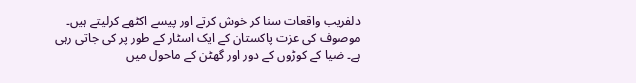دلفریب واقعات سنا کر خوش کرتے اور پیسے اکٹھے کرلیتے ہیں۔ موصوف کی عزت پاکستان کے ایک اسٹار کے طور پر کی جاتی رہی ہے۔ ضیا کے کوڑوں کے دور اور گھٹن کے ماحول میں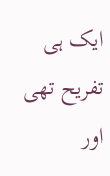ایک ہی تفریح تھی اور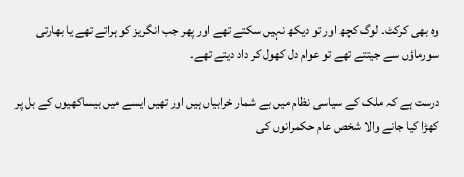وہ بھی کرکٹ۔ لوگ کچھ اور تو دیکھ نہیں سکتے تھے اور پھر جب انگریز کو ہراتے تھے یا بھارتی سورماؤں سے جیتتے تھے تو عوام دل کھول کر داد دیتے تھے۔

درست ہے کہ ملک کے سیاسی نظام میں بے شمار خرابیاں ہیں اور تھیں ایسے میں بیساکھیوں کے بل پر کھڑا کیا جانے والا شخص عام حکمرانوں کی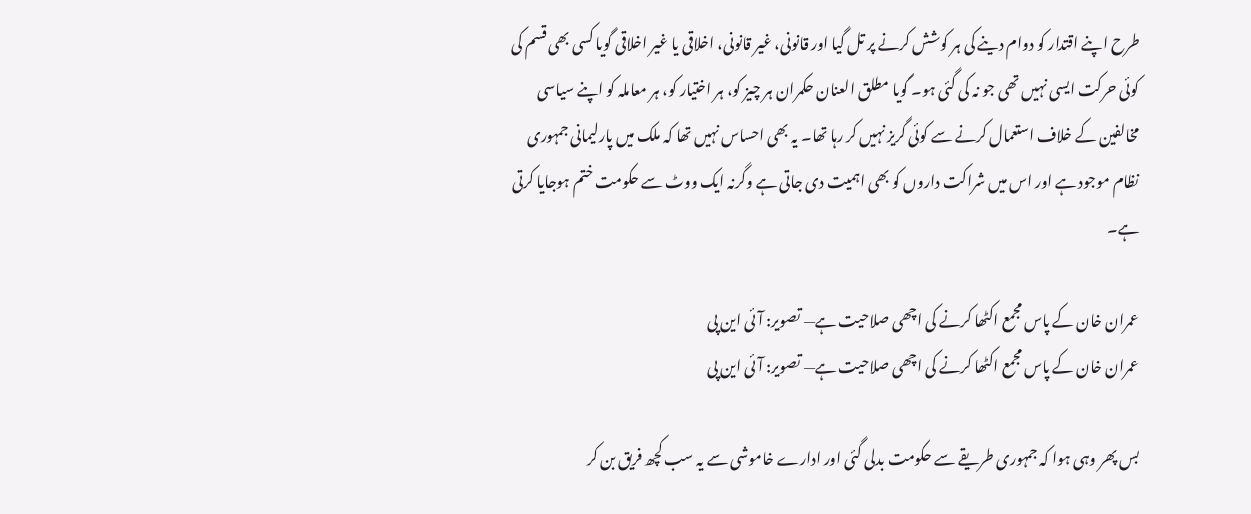طرح اپنے اقتدار کو دوام دینے کی ہر کوشش کرنے پر تل گیا اور قانونی، غیر قانونی، اخلاقی یا غیر اخلاقی گویا کسی بھی قسم کی کوئی حرکت ایسی نہیں تھی جو نہ کی گئی ہو۔ گویا مطلق العنان حکمران ہر چیز کو، ہر اختیار کو، ہر معاملہ کو اپنے سیاسی مخالفین کے خلاف استعمال کرنے سے کوئی گریز نہیں کر رہا تھا۔ یہ بھی احساس نہیں تھا کہ ملک میں پارلیمانی جمہوری نظام موجود ہے اور اس میں شراکت داروں کو بھی اہمیت دی جاتی ہے وگرنہ ایک ووٹ سے حکومت ختم ہوجایا کرتی ہے۔

عمران خان کے پاس مجمع اکٹھا کرنے کی اچھی صلاحیت ہے— تصویر: آئی این پی
عمران خان کے پاس مجمع اکٹھا کرنے کی اچھی صلاحیت ہے— تصویر: آئی این پی

بس پھر وہی ہوا کہ جمہوری طریقے سے حکومت بدلی گئی اور ادارے خاموشی سے یہ سب کچھ فریق بن کر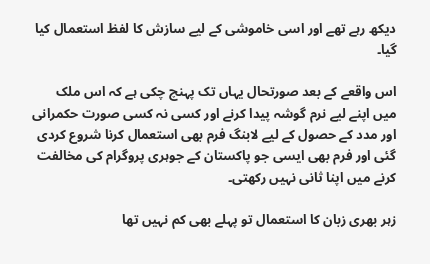دیکھ رہے تھے اور اسی خاموشی کے لیے سازش کا لفظ استعمال کیا گیا۔

اس واقعے کے بعد صورتحال یہاں تک پہنچ چکی ہے کہ اس ملک میں اپنے لیے نرم گوشہ پیدا کرنے اور کسی نہ کسی صورت حکمرانی اور مدد کے حصول کے لیے لابنگ فرم بھی استعمال کرنا شروع کردی گئی اور فرم بھی ایسی جو پاکستان کے جوہری پروگرام کی مخالفت کرنے میں اپنا ثانی نہیں رکھتی۔

زہر بھری زبان کا استعمال تو پہلے بھی کم نہیں تھا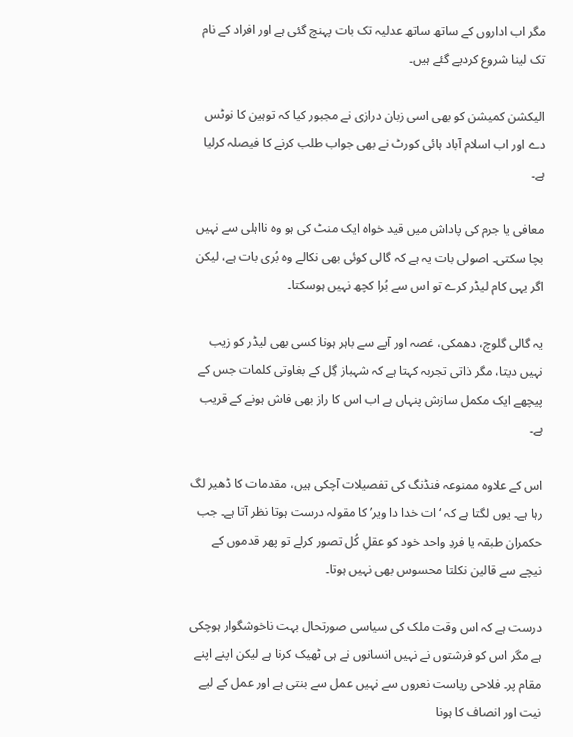مگر اب اداروں کے ساتھ ساتھ عدلیہ تک بات پہنچ گئی ہے اور افراد کے نام تک لینا شروع کردیے گئے ہیں۔

الیکشن کمیشن کو بھی اسی زبان درازی نے مجبور کیا کہ توہین کا نوٹس دے اور اب اسلام آباد ہائی کورٹ نے بھی جواب طلب کرنے کا فیصلہ کرلیا ہے۔

معافی یا جرم کی پاداش میں قید خواہ ایک منٹ کی ہو وہ نااہلی سے نہیں بچا سکتی۔ اصولی بات یہ ہے کہ گالی کوئی بھی نکالے وہ بُری بات ہے، لیکن اگر یہی کام لیڈر کرے تو اس سے بُرا کچھ نہیں ہوسکتا۔

یہ گالی گلوچ، دھمکی، غصہ اور آپے سے باہر ہونا کسی بھی لیڈر کو زیب نہیں دیتا، مگر ذاتی تجربہ کہتا ہے کہ شہباز گِل کے بغاوتی کلمات جس کے پیچھے ایک مکمل سازش پنہاں ہے اب اس کا راز بھی فاش ہونے کے قریب ہے۔

اس کے علاوہ ممنوعہ فنڈنگ کی تفصیلات آچکی ہیں، مقدمات کا ڈھیر لگ رہا ہے۔ یوں لگتا ہے کہ ‘ات خدا دا ویر’ کا مقولہ درست ہوتا نظر آتا ہے۔ جب حکمران طبقہ یا فردِ واحد خود کو عقلِ کُل تصور کرلے تو پھر قدموں کے نیچے سے قالین نکلتا محسوس بھی نہیں ہوتا۔

درست ہے کہ اس وقت ملک کی سیاسی صورتحال بہت ناخوشگوار ہوچکی ہے مگر اس کو فرشتوں نے نہیں انسانوں نے ہی ٹھیک کرنا ہے لیکن اپنے اپنے مقام پر۔ فلاحی ریاست نعروں سے نہیں عمل سے بنتی ہے اور عمل کے لیے نیت اور انصاف کا ہونا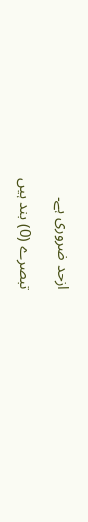ازحد ضروری ہے۔

تبصرے (0) بند ہیں